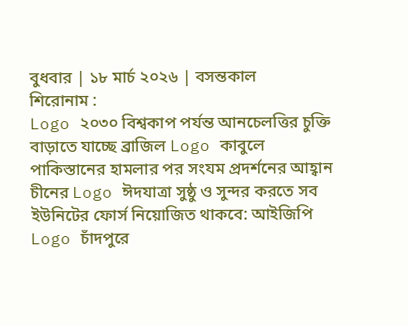বুধবার | ১৮ মার্চ ২০২৬ | বসন্তকাল
শিরোনাম :
Logo ২০৩০ বিশ্বকাপ পর্যন্ত আনচেলত্তির চুক্তি বাড়াতে যাচ্ছে ব্রাজিল Logo কাবুলে পাকিস্তানের হামলার পর সংযম প্রদর্শনের আহ্বান চীনের Logo ঈদযাত্রা সুষ্ঠু ও সুন্দর করতে সব ইউনিটের ফোর্স নিয়োজিত থাকবে: আইজিপি Logo চাঁদপুরে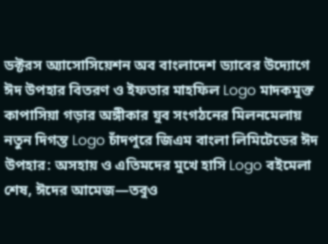ডক্টরস অ্যাসোসিয়েশন অব বাংলাদেশ ড্যাবের উদ্যোগে ঈদ উপহার বিতরণ ও ইফতার মাহফিল Logo মাদকমুক্ত কাপাসিয়া গড়ার অঙ্গীকার যুব সংগঠনের মিলনমেলায় নতুন দিগন্ত Logo চাঁদপুরে জিএম বাংলা লিমিটেডের ঈদ উপহার: অসহায় ও এতিমদের মুখে হাসি Logo বইমেলা শেষ, ঈদের আমেজ—তবুও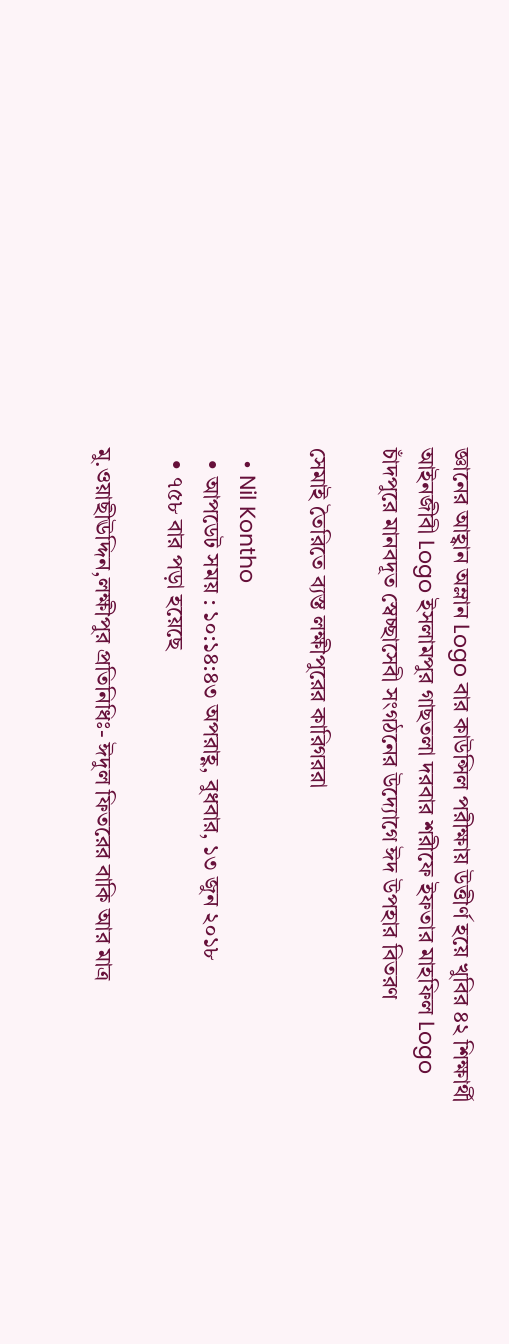জ্ঞানের আহ্বান অম্লান Logo বার কাউন্সিল পরীক্ষায় উত্তীর্ণ হয়ে খুবির ৪২ শিক্ষার্থী আইনজীবী Logo ইসলামপুর গাছতলা দরবার শরীফে ইফতার মাহফিল Logo চাঁদপুরে মানবদূত স্বেচ্ছাসেবী সংগঠনের উদ্যোগে ঈদ উপহার বিতরণ

সেমাই তৈরিতে ব্যস্ত লক্ষীপুরের কারিগররা

  • Nil Kontho
  • আপডেট সময় : ১০:১৪:৪৩ অপরাহ্ণ, বুধবার, ১৩ জুন ২০১৮
  • ৭৫৮ বার পড়া হয়েছে

মু.ওয়াছীঊদ্দিন,লক্ষীপুর প্রতিনিধিঃ- ঈদুল ফিতরের বাকি আর মাত্র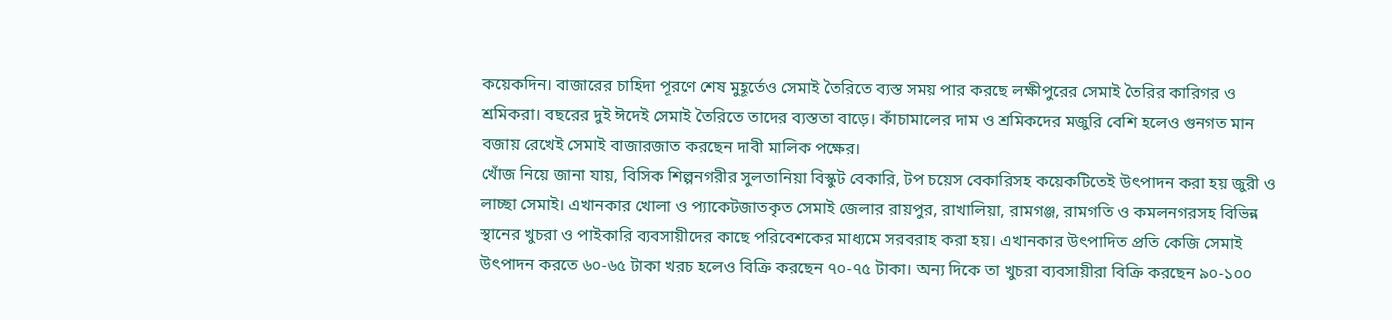কয়েকদিন। বাজারের চাহিদা পূরণে শেষ মুহূর্তেও সেমাই তৈরিতে ব্যস্ত সময় পার করছে লক্ষীপুরের সেমাই তৈরির কারিগর ও শ্রমিকরা। বছরের দুই ঈদেই সেমাই তৈরিতে তাদের ব্যস্ততা বাড়ে। কাঁচামালের দাম ও শ্রমিকদের মজুরি বেশি হলেও গুনগত মান বজায় রেখেই সেমাই বাজারজাত করছেন দাবী মালিক পক্ষের।
খোঁজ নিয়ে জানা যায়, বিসিক শিল্পনগরীর সুলতানিয়া বিস্কুট বেকারি, টপ চয়েস বেকারিসহ কয়েকটিতেই উৎপাদন করা হয় জুরী ও লাচ্ছা সেমাই। এখানকার খোলা ও প্যাকেটজাতকৃত সেমাই জেলার রায়পুর, রাখালিয়া, রামগঞ্জ, রামগতি ও কমলনগরসহ বিভিন্ন স্থানের খুচরা ও পাইকারি ব্যবসায়ীদের কাছে পরিবেশকের মাধ্যমে সরবরাহ করা হয়। এখানকার উৎপাদিত প্রতি কেজি সেমাই উৎপাদন করতে ৬০-৬৫ টাকা খরচ হলেও বিক্রি করছেন ৭০-৭৫ টাকা। অন্য দিকে তা খুচরা ব্যবসায়ীরা বিক্রি করছেন ৯০-১০০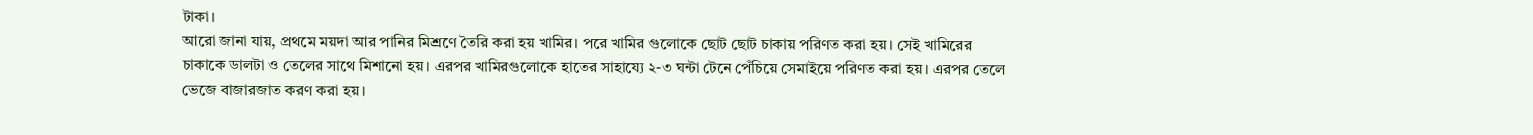টাকা।
আরো জানা যায়, প্রথমে ময়দা আর পানির মিশ্রণে তৈরি করা হয় খামির। পরে খামির গুলোকে ছোট ছোট চাকায় পরিণত করা হয়। সেই খামিরের চাকাকে ডালটা ও তেলের সাথে মিশানো হয়। এরপর খামিরগুলোকে হাতের সাহায্যে ২-৩ ঘন্টা টেনে পেঁচিয়ে সেমাইয়ে পরিণত করা হয়। এরপর তেলে ভেজে বাজারজাত করণ করা হয়।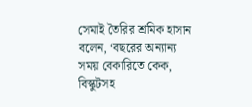সেমাই তৈরির শ্রমিক হাসান বলেন, ‘বছরের অন্যান্য সময় বেকারিতে কেক, বিস্কুটসহ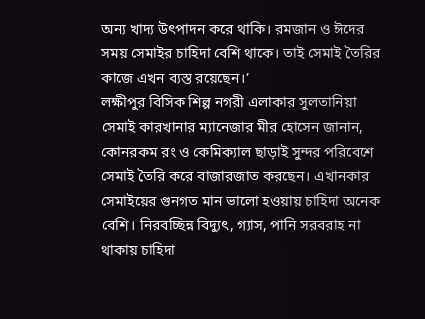অন্য খাদ্য উৎপাদন করে থাকি। রমজান ও ঈদের সময় সেমাইর চাহিদা বেশি থাকে। তাই সেমাই তৈরির কাজে এখন ব্যস্ত রয়েছেন।’
লক্ষীপুর বিসিক শিল্প নগরী এলাকার সুলতানিয়া সেমাই কারখানার ম্যানেজার মীর হোসেন জানান, কোনরকম রং ও কেমিক্যাল ছাড়াই সুন্দর পরিবেশে সেমাই তৈরি করে বাজারজাত করছেন। এখানকার সেমাইয়ের গুনগত মান ভালো হওয়ায় চাহিদা অনেক বেশি। নিরবচ্ছিন্ন বিদ্যুৎ, গ্যাস, পানি সরবরাহ না থাকায় চাহিদা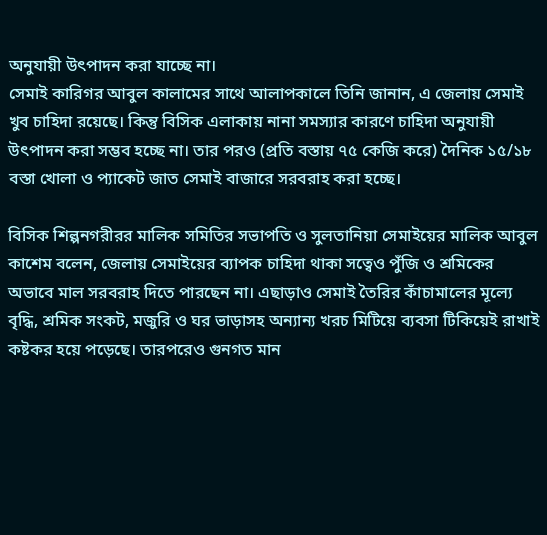অনুযায়ী উৎপাদন করা যাচ্ছে না।
সেমাই কারিগর আবুল কালামের সাথে আলাপকালে তিনি জানান, এ জেলায় সেমাই খুব চাহিদা রয়েছে। কিন্তু বিসিক এলাকায় নানা সমস্যার কারণে চাহিদা অনুযায়ী উৎপাদন করা সম্ভব হচ্ছে না। তার পরও (প্রতি বস্তায় ৭৫ কেজি করে) দৈনিক ১৫/১৮ বস্তা খোলা ও প্যাকেট জাত সেমাই বাজারে সরবরাহ করা হচ্ছে।

বিসিক শিল্পনগরীরর মালিক সমিতির সভাপতি ও সুলতানিয়া সেমাইয়ের মালিক আবুল কাশেম বলেন, জেলায় সেমাইয়ের ব্যাপক চাহিদা থাকা সত্বেও পুঁজি ও শ্রমিকের অভাবে মাল সরবরাহ দিতে পারছেন না। এছাড়াও সেমাই তৈরির কাঁচামালের মূল্যে বৃদ্ধি, শ্রমিক সংকট, মজুরি ও ঘর ভাড়াসহ অন্যান্য খরচ মিটিয়ে ব্যবসা টিকিয়েই রাখাই কষ্টকর হয়ে পড়েছে। তারপরেও গুনগত মান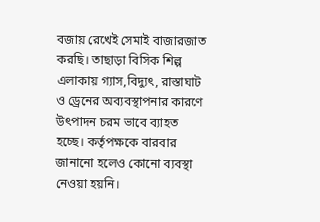বজায় রেখেই সেমাই বাজারজাত করছি। তাছাড়া বিসিক শিল্প এলাকায় গ্যাস,বিদ্যুৎ, রাস্তাঘাট ও ড্রেনের অব্যবস্থাপনার কারণে উৎপাদন চরম ভাবে ব্যাহত হচ্ছে। কর্তৃপক্ষকে বারবার জানানো হলেও কোনো ব্যবস্থা নেওয়া হয়নি।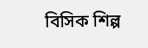বিসিক শিল্প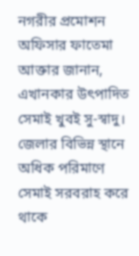নগরীর প্রমোশন অফিসার ফাতেমা আক্তার জানান, এখানকার উৎপাদিত সেমাই খুবই সু-স্বাদু। জেলার বিভিন্ন স্থানে অধিক পরিমাণে সেমাই সরবরাহ করে থাকে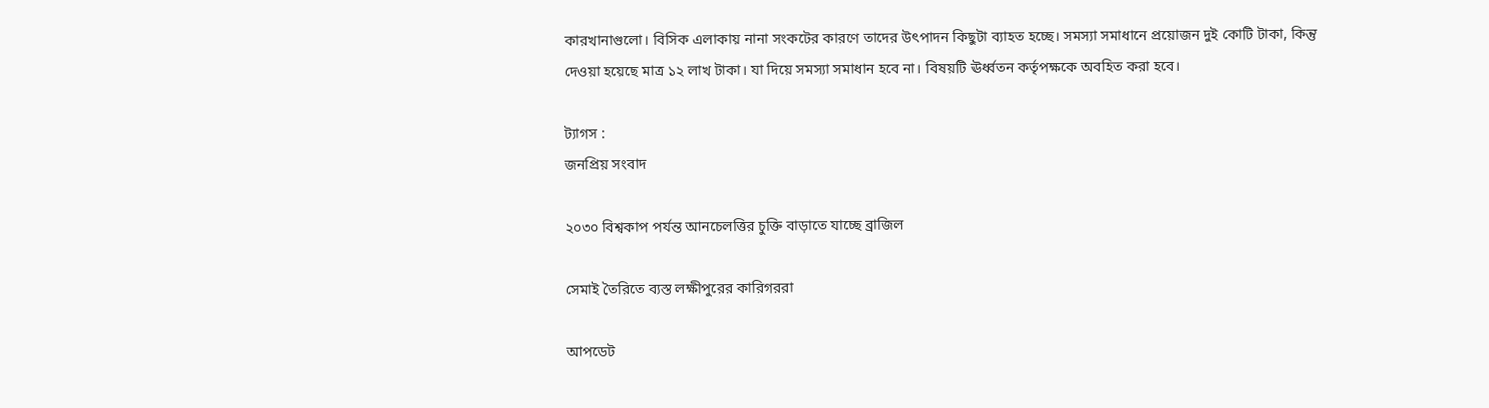কারখানাগুলো। বিসিক এলাকায় নানা সংকটের কারণে তাদের উৎপাদন কিছুটা ব্যাহত হচ্ছে। সমস্যা সমাধানে প্রয়োজন দুই কোটি টাকা, কিন্তু দেওয়া হয়েছে মাত্র ১২ লাখ টাকা। যা দিয়ে সমস্যা সমাধান হবে না। বিষয়টি ঊর্ধ্বতন কর্তৃপক্ষকে অবহিত করা হবে।

ট্যাগস :
জনপ্রিয় সংবাদ

২০৩০ বিশ্বকাপ পর্যন্ত আনচেলত্তির চুক্তি বাড়াতে যাচ্ছে ব্রাজিল

সেমাই তৈরিতে ব্যস্ত লক্ষীপুরের কারিগররা

আপডেট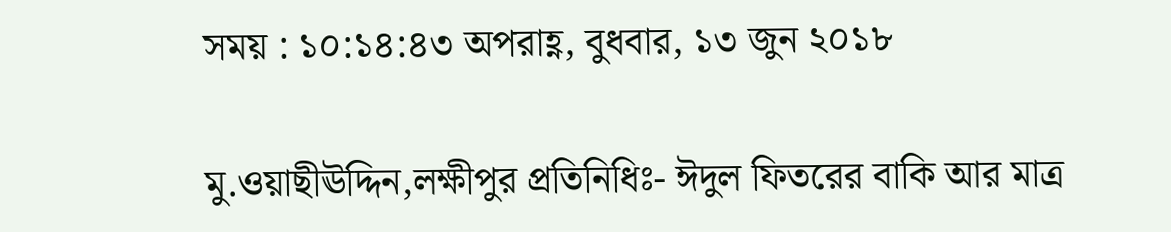সময় : ১০:১৪:৪৩ অপরাহ্ণ, বুধবার, ১৩ জুন ২০১৮

মু.ওয়াছীঊদ্দিন,লক্ষীপুর প্রতিনিধিঃ- ঈদুল ফিতরের বাকি আর মাত্র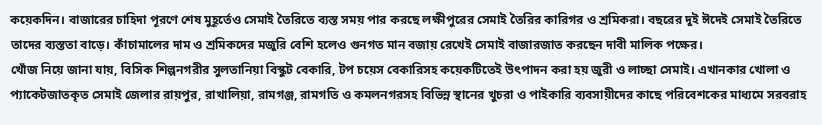কয়েকদিন। বাজারের চাহিদা পূরণে শেষ মুহূর্তেও সেমাই তৈরিতে ব্যস্ত সময় পার করছে লক্ষীপুরের সেমাই তৈরির কারিগর ও শ্রমিকরা। বছরের দুই ঈদেই সেমাই তৈরিতে তাদের ব্যস্ততা বাড়ে। কাঁচামালের দাম ও শ্রমিকদের মজুরি বেশি হলেও গুনগত মান বজায় রেখেই সেমাই বাজারজাত করছেন দাবী মালিক পক্ষের।
খোঁজ নিয়ে জানা যায়, বিসিক শিল্পনগরীর সুলতানিয়া বিস্কুট বেকারি, টপ চয়েস বেকারিসহ কয়েকটিতেই উৎপাদন করা হয় জুরী ও লাচ্ছা সেমাই। এখানকার খোলা ও প্যাকেটজাতকৃত সেমাই জেলার রায়পুর, রাখালিয়া, রামগঞ্জ, রামগতি ও কমলনগরসহ বিভিন্ন স্থানের খুচরা ও পাইকারি ব্যবসায়ীদের কাছে পরিবেশকের মাধ্যমে সরবরাহ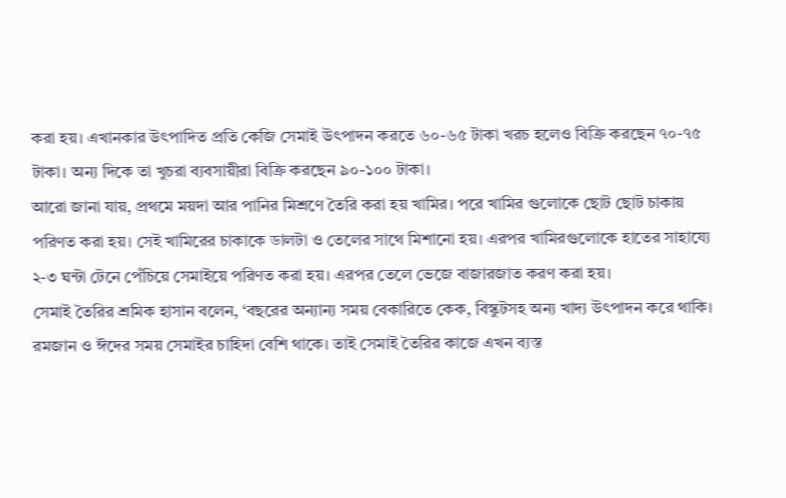করা হয়। এখানকার উৎপাদিত প্রতি কেজি সেমাই উৎপাদন করতে ৬০-৬৫ টাকা খরচ হলেও বিক্রি করছেন ৭০-৭৫ টাকা। অন্য দিকে তা খুচরা ব্যবসায়ীরা বিক্রি করছেন ৯০-১০০ টাকা।
আরো জানা যায়, প্রথমে ময়দা আর পানির মিশ্রণে তৈরি করা হয় খামির। পরে খামির গুলোকে ছোট ছোট চাকায় পরিণত করা হয়। সেই খামিরের চাকাকে ডালটা ও তেলের সাথে মিশানো হয়। এরপর খামিরগুলোকে হাতের সাহায্যে ২-৩ ঘন্টা টেনে পেঁচিয়ে সেমাইয়ে পরিণত করা হয়। এরপর তেলে ভেজে বাজারজাত করণ করা হয়।
সেমাই তৈরির শ্রমিক হাসান বলেন, ‘বছরের অন্যান্য সময় বেকারিতে কেক, বিস্কুটসহ অন্য খাদ্য উৎপাদন করে থাকি। রমজান ও ঈদের সময় সেমাইর চাহিদা বেশি থাকে। তাই সেমাই তৈরির কাজে এখন ব্যস্ত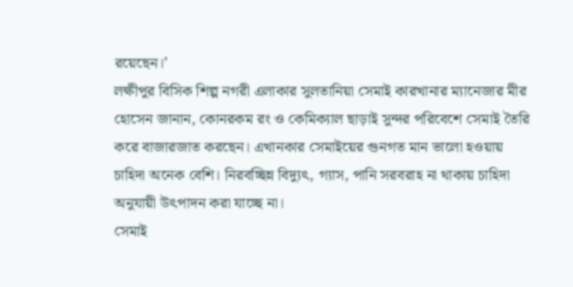রয়েছেন।’
লক্ষীপুর বিসিক শিল্প নগরী এলাকার সুলতানিয়া সেমাই কারখানার ম্যানেজার মীর হোসেন জানান, কোনরকম রং ও কেমিক্যাল ছাড়াই সুন্দর পরিবেশে সেমাই তৈরি করে বাজারজাত করছেন। এখানকার সেমাইয়ের গুনগত মান ভালো হওয়ায় চাহিদা অনেক বেশি। নিরবচ্ছিন্ন বিদ্যুৎ, গ্যাস, পানি সরবরাহ না থাকায় চাহিদা অনুযায়ী উৎপাদন করা যাচ্ছে না।
সেমাই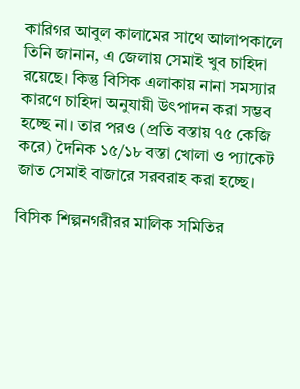কারিগর আবুল কালামের সাথে আলাপকালে তিনি জানান, এ জেলায় সেমাই খুব চাহিদা রয়েছে। কিন্তু বিসিক এলাকায় নানা সমস্যার কারণে চাহিদা অনুযায়ী উৎপাদন করা সম্ভব হচ্ছে না। তার পরও (প্রতি বস্তায় ৭৫ কেজি করে) দৈনিক ১৫/১৮ বস্তা খোলা ও প্যাকেট জাত সেমাই বাজারে সরবরাহ করা হচ্ছে।

বিসিক শিল্পনগরীরর মালিক সমিতির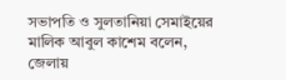সভাপতি ও সুলতানিয়া সেমাইয়ের মালিক আবুল কাশেম বলেন, জেলায়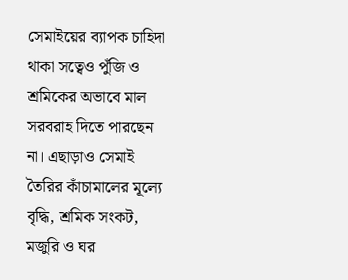সেমাইয়ের ব্যাপক চাহিদা থাকা সত্বেও পুঁজি ও শ্রমিকের অভাবে মাল সরবরাহ দিতে পারছেন না। এছাড়াও সেমাই তৈরির কাঁচামালের মূল্যে বৃদ্ধি, শ্রমিক সংকট, মজুরি ও ঘর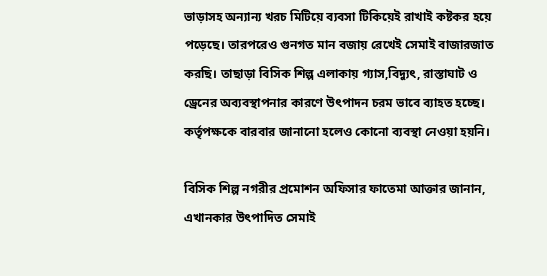ভাড়াসহ অন্যান্য খরচ মিটিয়ে ব্যবসা টিকিয়েই রাখাই কষ্টকর হয়ে পড়েছে। তারপরেও গুনগত মান বজায় রেখেই সেমাই বাজারজাত করছি। তাছাড়া বিসিক শিল্প এলাকায় গ্যাস,বিদ্যুৎ, রাস্তাঘাট ও ড্রেনের অব্যবস্থাপনার কারণে উৎপাদন চরম ভাবে ব্যাহত হচ্ছে। কর্তৃপক্ষকে বারবার জানানো হলেও কোনো ব্যবস্থা নেওয়া হয়নি।

বিসিক শিল্প নগরীর প্রমোশন অফিসার ফাতেমা আক্তার জানান, এখানকার উৎপাদিত সেমাই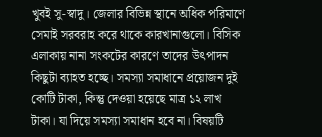খুবই সু-স্বাদু। জেলার বিভিন্ন স্থানে অধিক পরিমাণে সেমাই সরবরাহ করে থাকে কারখানাগুলো। বিসিক এলাকায় নানা সংকটের কারণে তাদের উৎপাদন কিছুটা ব্যাহত হচ্ছে। সমস্যা সমাধানে প্রয়োজন দুই কোটি টাকা, কিন্তু দেওয়া হয়েছে মাত্র ১২ লাখ টাকা। যা দিয়ে সমস্যা সমাধান হবে না। বিষয়টি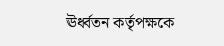ঊর্ধ্বতন কর্তৃপক্ষকে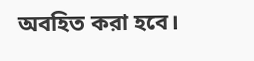অবহিত করা হবে।